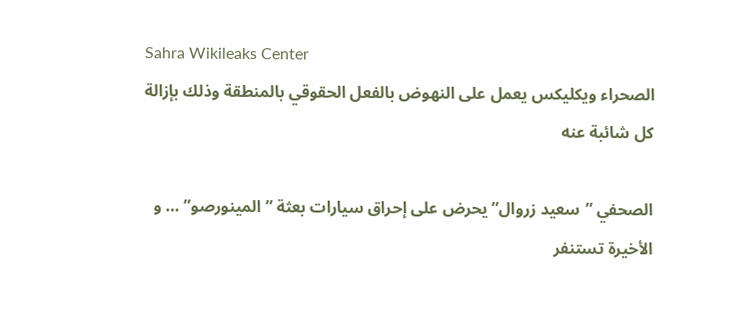Sahra Wikileaks Center
الصحراء ويكليكس يعمل على النهوض بالفعل الحقوقي بالمنطقة وذلك بإزالة كل شائبة عنه

الصحفي ”سعيد زروال” يحرض على إحراق سيارات بعثة ”المينورصو” … و الأخيرة تستنفر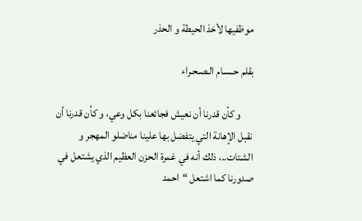موظفيها لأخذ الحيطة و الحذر

بقلم حـسـام الـصـحـراء

      و كأن قدرنا أن نعيش فجائعنا بكل وعي، و كأن قدرنا أن نقبل الإهانة التي يتفضل بها علينا مناضلو المهجر و الشتات..، ذلك أنه في غمرة الحزن العظيم الذي يشتعل في صدورنا كما اشتعل “احمد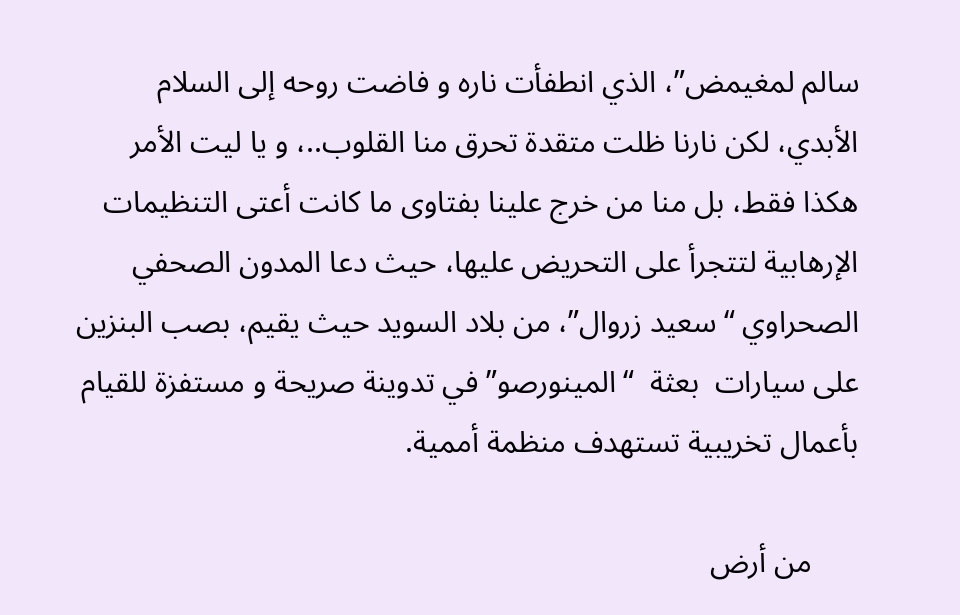سالم لمغيمض”، الذي انطفأت ناره و فاضت روحه إلى السلام الأبدي، لكن نارنا ظلت متقدة تحرق منا القلوب..، و يا ليت الأمر هكذا فقط، بل منا من خرج علينا بفتاوى ما كانت أعتى التنظيمات الإرهابية لتتجرأ على التحريض عليها، حيث دعا المدون الصحفي الصحراوي “سعيد زروال”، من بلاد السويد حيث يقيم، بصب البنزين على سيارات  بعثة  “المينورصو” في تدوينة صريحة و مستفزة للقيام بأعمال تخريبية تستهدف منظمة أممية.

      من أرض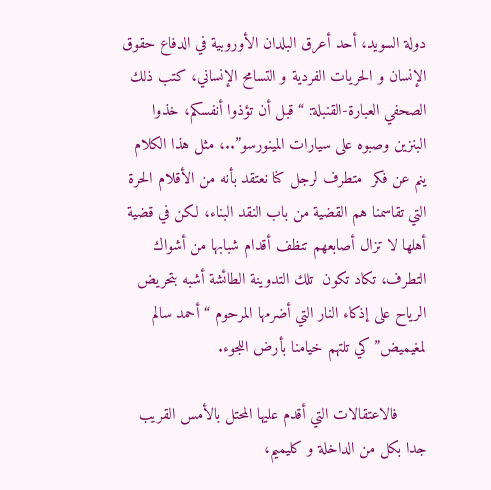دولة السويد، أحد أعرق البلدان الأوروبية في الدفاع حقوق الإنسان و الحريات الفردية و التسامح الإنساني، كتب ذلك الصحفي العبارة-القنبلة: “قبل أن تؤذوا أنفسكم، خذوا البنزين وصبوه على سيارات المينورسو”..، مثل هذا الكلام  ينم عن فكر  متطرف لرجل كنا نعتقد بأنه من الأقلام الحرة التي تقاسمنا هم القضية من باب النقد البناء، لكن في قضية أهلها لا تزال أصابعهم تنظف أقدام شبابها من أشواك التطرف، تكاد تكون  تلك التدوينة الطائشة أشبه بتحريض الرياح على إذكاء النار التي أضرمها المرحوم “أحمد سالم لمغيميض” كي تلتهم خيامنا بأرض اللجوء.

      فالاعتقالات التي أقدم عليها المحتل بالأمس القريب جدا بكل من الداخلة و كليميم،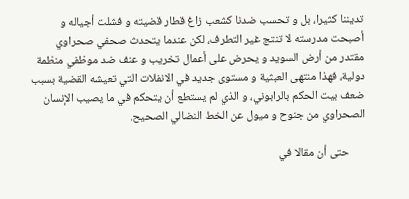تديننا كثيرا، بل و تحسب ضدنا كشعب زاغ قطار قضيته و فشلت أجياله و أصبحت مدرسته لا تنتج غير التطرف، لكن عندما يتحدث صحفي صحراوي مقتدر من أرض السويد و يحرض على أعمال تخريب و عنف ضد موظفي منظمة دولية، فهذا منتهى العبثية و مستوى جديد في الانفلات التي تعيشه القضية بسبب ضعف بيت الحكم بالرابوني، و الذي لم يستطع أن يتحكم في ما يصيب الإنسان الصحراوي من جنوح و ميول عن الخط النضالي الصحيح.

      حتى أن مقالا في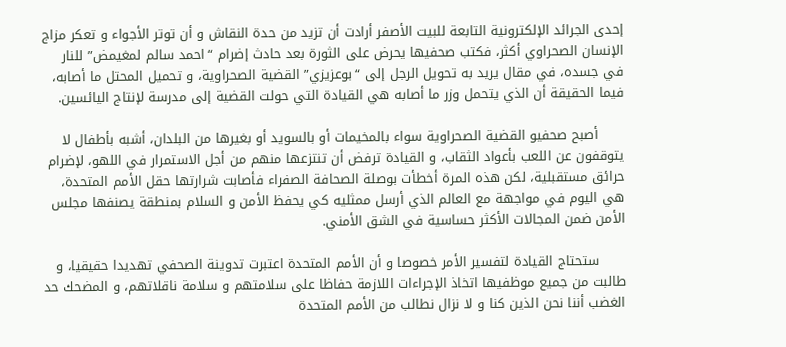إحدى الجرائد الإلكترونية التابعة للبيت الأصفر أرادت أن تزيد من حدة النقاش و أن توتر الأجواء و تعكر مزاج الإنسان الصحراوي أكثر، فكتب صحفيها يحرض على الثورة بعد حادث إضرام “احمد سالم لمغيمض” للنار في جسده، في مقال يريد به تحويل الرجل إلى “بوعزيزي” القضية الصحراوية، و تحميل المحتل ما أصابه، فيما الحقيقة أن الذي يتحمل وزر ما أصابه هي القيادة التي حولت القضية إلى مدرسة لإنتاج اليائسين.

      أصبح صحفيو القضية الصحراوية سواء بالمخيمات أو بالسويد أو بغيرها من البلدان، أشبه بأطفال لا يتوقفون عن اللعب بأعواد الثقاب، و القيادة ترفض أن تنتزعها منهم من أجل الاستمرار في اللهو، لإضرام حرائق مستقبلية، لكن هذه المرة أخطأت بوصلة الصحافة الصفراء فأصابت شرارتها حقل الأمم المتحدة، هي اليوم في مواجهة مع العالم الذي أرسل ممثليه كي يحفظ الأمن و السلام بمنطقة يصنفها مجلس الأمن ضمن المجالات الأكثر حساسية في الشق الأمني.

      ستحتاج القيادة لتفسير الأمر خصوصا و أن الأمم المتحدة اعتبرت تدوينة الصحفي تهديدا حقيقيا، و طالبت من جميع موظفيها اتخاذ الإجراءات اللازمة حفاظا على سلامتهم و سلامة ناقلاتهم، و المضحك حد الغضب أننا نحن الذين كنا و لا نزال نطالب من الأمم المتحدة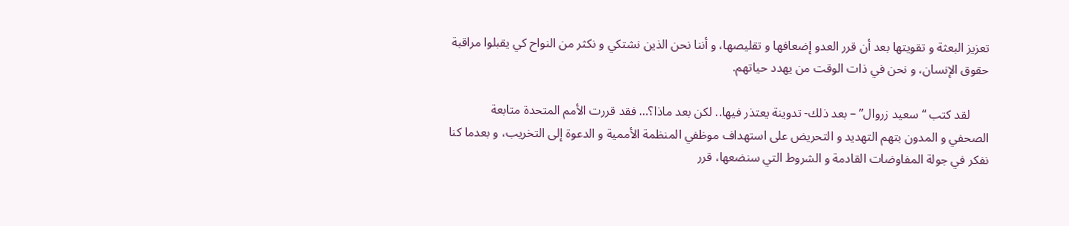تعزيز البعثة و تقويتها بعد أن قرر العدو إضعافها و تقليصها، و أننا نحن الذين نشتكي و نكثر من النواح كي يقبلوا مراقبة حقوق الإنسان، و نحن في ذات الوقت من يهدد حياتهم.

      لقد كتب “سعيد زروال” – بعد ذلك- تدوينة يعتذر فيها.. لكن بعد ماذا؟… فقد قررت الأمم المتحدة متابعة الصحفي و المدون بتهم التهديد و التحريض على استهداف موظفي المنظمة الأممية و الدعوة إلى التخريب، و بعدما كنا نفكر في جولة المفاوضات القادمة و الشروط التي سنضعها، قرر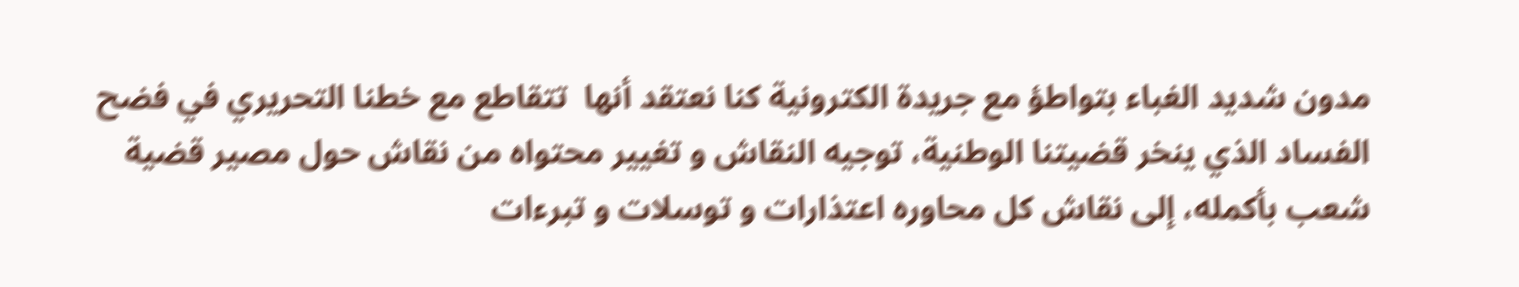مدون شديد الغباء بتواطؤ مع جريدة الكترونية كنا نعتقد أنها  تتقاطع مع خطنا التحريري في فضح الفساد الذي ينخر قضيتنا الوطنية، توجيه النقاش و تغيير محتواه من نقاش حول مصير قضية شعب بأكمله، إلى نقاش كل محاوره اعتذارات و توسلات و تبرءات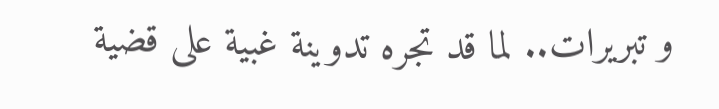و تبريرات.. لما قد تجره تدوينة غبية على قضية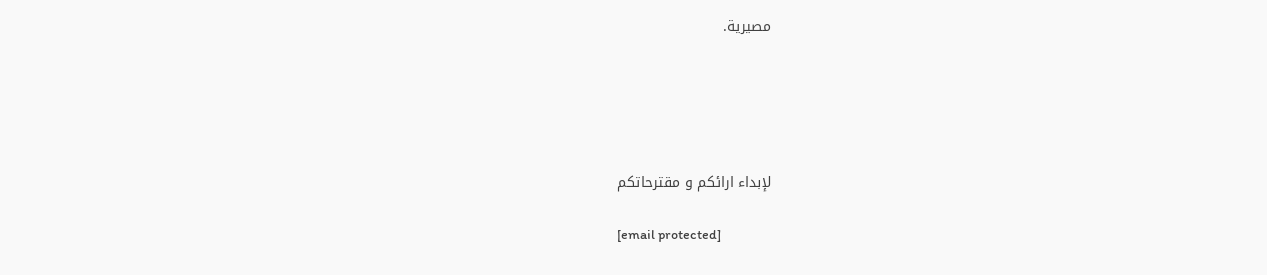مصيرية.





لإبداء ارائكم و مقترحاتكم

[email protected]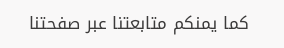كما يمنكم متابعتنا عبر صفحتنا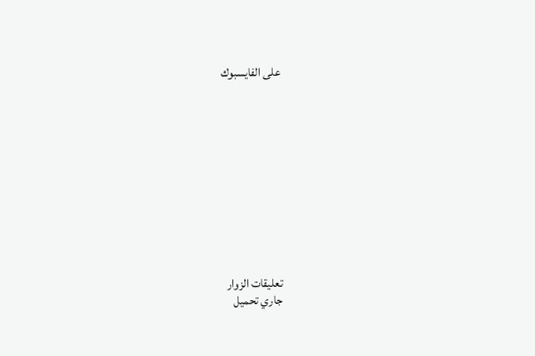على الفايسبوك











تعليقات الزوار
جاري تحميل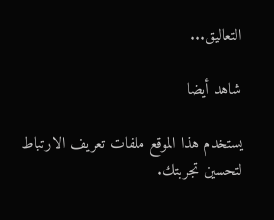التعاليق...

شاهد أيضا

يستخدم هذا الموقع ملفات تعريف الارتباط لتحسين تجربتك.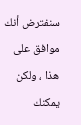سنفترض أنك موافق على هذا ، ولكن يمكنك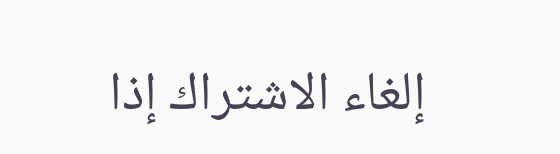إلغاء الاشتراك إذا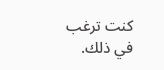كنت ترغب في ذلك.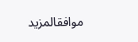موافقالمزيد